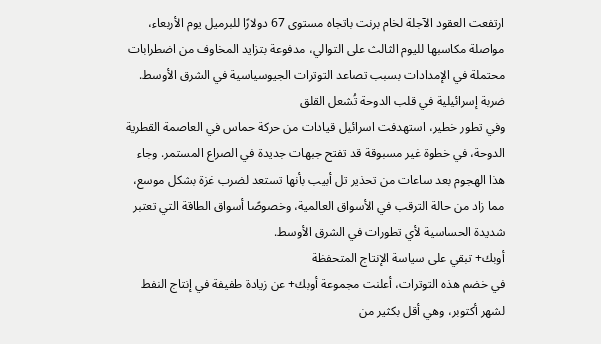ارتفعت العقود الآجلة لخام برنت باتجاه مستوى 67 دولارًا للبرميل يوم الأربعاء، مواصلة مكاسبها لليوم الثالث على التوالي، مدفوعة بتزايد المخاوف من اضطرابات محتملة في الإمدادات بسبب تصاعد التوترات الجيوسياسية في الشرق الأوسط.
ضربة إسرائيلية في قلب الدوحة تُشعل القلق
وفي تطور خطير، استهدفت اسرائيل قيادات من حركة حماس في العاصمة القطرية الدوحة، في خطوة غير مسبوقة قد تفتح جبهات جديدة في الصراع المستمر. وجاء هذا الهجوم بعد ساعات من تحذير تل أبيب بأنها تستعد لضرب غزة بشكل موسع، مما زاد من حالة الترقب في الأسواق العالمية، وخصوصًا أسواق الطاقة التي تعتبر شديدة الحساسية لأي تطورات في الشرق الأوسط.
أوبك+ تبقي على سياسة الإنتاج المتحفظة
في خضم هذه التوترات، أعلنت مجموعة أوبك+ عن زيادة طفيفة في إنتاج النفط لشهر أكتوبر، وهي أقل بكثير من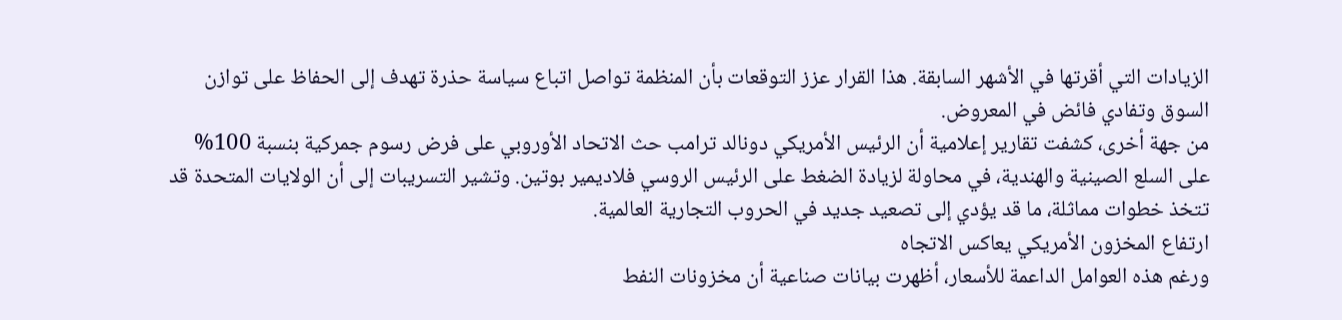الزيادات التي أقرتها في الأشهر السابقة. هذا القرار عزز التوقعات بأن المنظمة تواصل اتباع سياسة حذرة تهدف إلى الحفاظ على توازن السوق وتفادي فائض في المعروض.
من جهة أخرى، كشفت تقارير إعلامية أن الرئيس الأمريكي دونالد ترامب حث الاتحاد الأوروبي على فرض رسوم جمركية بنسبة 100% على السلع الصينية والهندية، في محاولة لزيادة الضغط على الرئيس الروسي فلاديمير بوتين. وتشير التسريبات إلى أن الولايات المتحدة قد تتخذ خطوات مماثلة، ما قد يؤدي إلى تصعيد جديد في الحروب التجارية العالمية.
ارتفاع المخزون الأمريكي يعاكس الاتجاه
ورغم هذه العوامل الداعمة للأسعار، أظهرت بيانات صناعية أن مخزونات النفط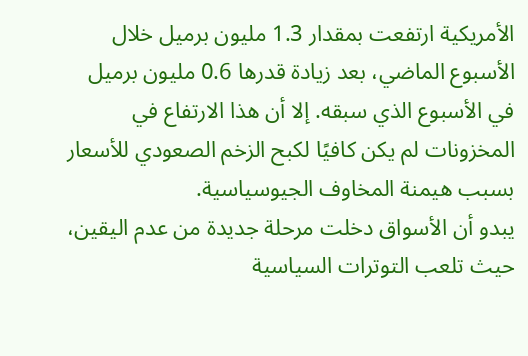الأمريكية ارتفعت بمقدار 1.3 مليون برميل خلال الأسبوع الماضي، بعد زيادة قدرها 0.6 مليون برميل في الأسبوع الذي سبقه. إلا أن هذا الارتفاع في المخزونات لم يكن كافيًا لكبح الزخم الصعودي للأسعار بسبب هيمنة المخاوف الجيوسياسية.
يبدو أن الأسواق دخلت مرحلة جديدة من عدم اليقين، حيث تلعب التوترات السياسية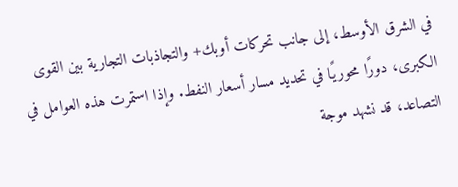في الشرق الأوسط، إلى جانب تحركات أوبك+ والتجاذبات التجارية بين القوى الكبرى، دورًا محوريًا في تحديد مسار أسعار النفط. وإذا استمرت هذه العوامل في التصاعد، قد نشهد موجة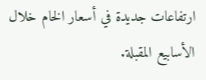ارتفاعات جديدة في أسعار الخام خلال الأسابيع المقبلة.